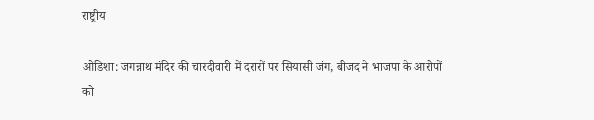राष्ट्रीय

ओडिशा: जगन्नाथ मंदिर की चारदीवारी में दरारों पर सियासी जंग, बीजद ने भाजपा के आरोपों को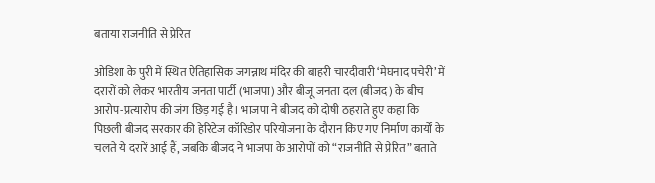बताया राजनीति से प्रेरित

ओडिशा के पुरी में स्थित ऐतिहासिक जगन्नाथ मंदिर की बाहरी चारदीवारी ‘मेघनाद पचेरी’ में दरारों को लेकर भारतीय जनता पार्टी (भाजपा) और बीजू जनता दल (बीजद) के बीच आरोप-प्रत्यारोप की जंग छिड़ गई है। भाजपा ने बीजद को दोषी ठहराते हुए कहा कि पिछली बीजद सरकार की हेरिटेज कॉरिडोर परियोजना के दौरान किए गए निर्माण कार्यों के चलते ये दरारें आई हैं, जबकि बीजद ने भाजपा के आरोपों को “राजनीति से प्रेरित” बताते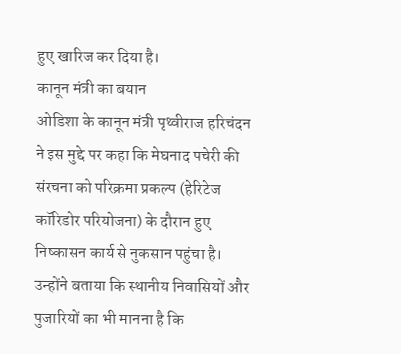हुए खारिज कर दिया है।
कानून मंत्री का बयान
ओडिशा के कानून मंत्री पृथ्वीराज हरिचंदन ने इस मुद्दे पर कहा कि मेघनाद पचेरी की संरचना को परिक्रमा प्रकल्प (हेरिटेज कॉरिडोर परियोजना) के दौरान हुए निष्कासन कार्य से नुकसान पहुंचा है। उन्होंने बताया कि स्थानीय निवासियों और पुजारियों का भी मानना है कि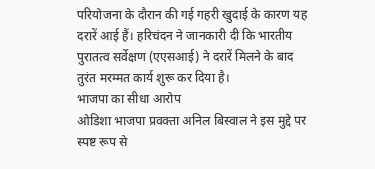परियोजना के दौरान की गई गहरी खुदाई के कारण यह दरारें आई हैं। हरिचंदन ने जानकारी दी कि भारतीय पुरातत्व सर्वेक्षण (एएसआई) ने दरारें मिलने के बाद तुरंत मरम्मत कार्य शुरू कर दिया है।
भाजपा का सीधा आरोप
ओडिशा भाजपा प्रवक्ता अनिल बिस्वाल ने इस मुद्दे पर स्पष्ट रूप से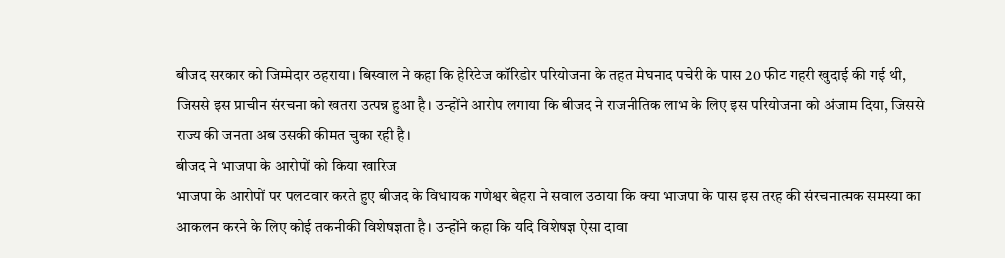बीजद सरकार को जिम्मेदार ठहराया। बिस्वाल ने कहा कि हेरिटेज कॉरिडोर परियोजना के तहत मेघनाद पचेरी के पास 20 फीट गहरी खुदाई की गई थी, जिससे इस प्राचीन संरचना को खतरा उत्पन्न हुआ है। उन्होंने आरोप लगाया कि बीजद ने राजनीतिक लाभ के लिए इस परियोजना को अंजाम दिया, जिससे राज्य की जनता अब उसकी कीमत चुका रही है।
बीजद ने भाजपा के आरोपों को किया खारिज
भाजपा के आरोपों पर पलटवार करते हुए बीजद के विधायक गणेश्वर बेहरा ने सवाल उठाया कि क्या भाजपा के पास इस तरह की संरचनात्मक समस्या का आकलन करने के लिए कोई तकनीकी विशेषज्ञता है। उन्होंने कहा कि यदि विशेषज्ञ ऐसा दावा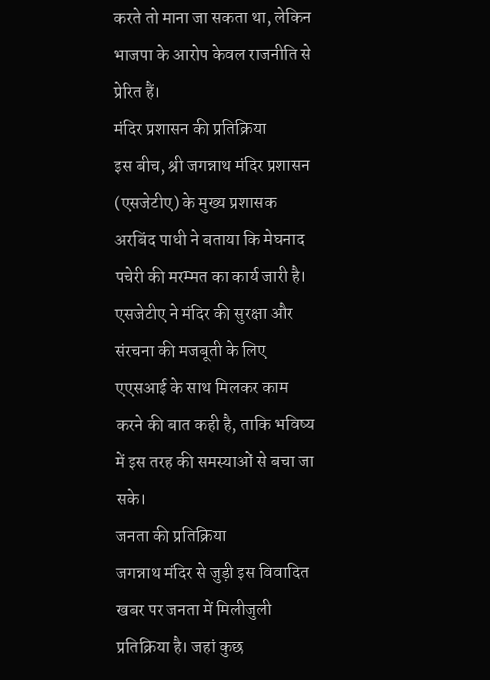करते तो माना जा सकता था, लेकिन भाजपा के आरोप केवल राजनीति से प्रेरित हैं।
मंदिर प्रशासन की प्रतिक्रिया
इस बीच, श्री जगन्नाथ मंदिर प्रशासन (एसजेटीए) के मुख्य प्रशासक अरबिंद पाधी ने बताया कि मेघनाद पचेरी की मरम्मत का कार्य जारी है। एसजेटीए ने मंदिर की सुरक्षा और संरचना की मजबूती के लिए एएसआई के साथ मिलकर काम करने की बात कही है, ताकि भविष्य में इस तरह की समस्याओं से बचा जा सके।
जनता की प्रतिक्रिया
जगन्नाथ मंदिर से जुड़ी इस विवादित खबर पर जनता में मिलीजुली प्रतिक्रिया है। जहां कुछ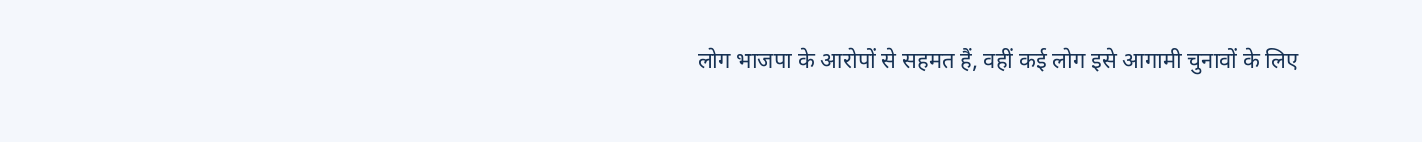लोग भाजपा के आरोपों से सहमत हैं, वहीं कई लोग इसे आगामी चुनावों के लिए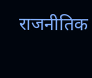राजनीतिक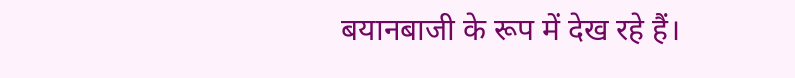बयानबाजी के रूप में देख रहे हैं।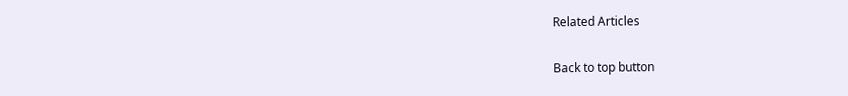Related Articles

Back to top button